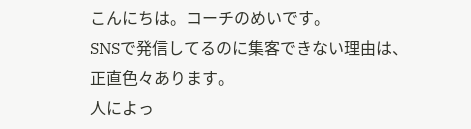こんにちは。コーチのめいです。
SNSで発信してるのに集客できない理由は、正直色々あります。
人によっ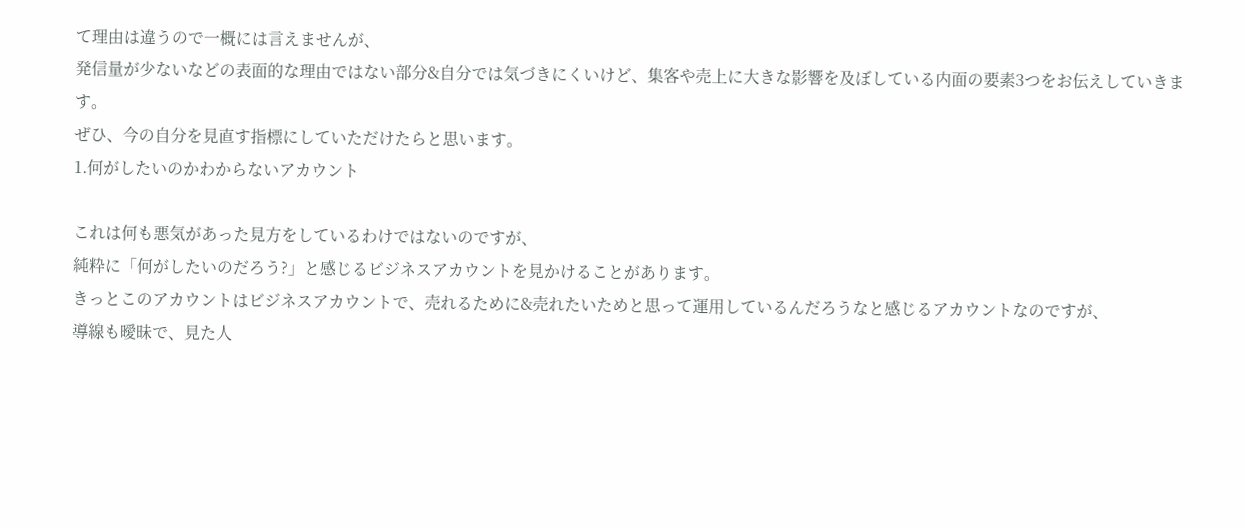て理由は違うので一概には言えませんが、
発信量が少ないなどの表面的な理由ではない部分&自分では気づきにくいけど、集客や売上に大きな影響を及ぼしている内面の要素3つをお伝えしていきます。
ぜひ、今の自分を見直す指標にしていただけたらと思います。
1.何がしたいのかわからないアカウント

これは何も悪気があった見方をしているわけではないのですが、
純粋に「何がしたいのだろう?」と感じるビジネスアカウントを見かけることがあります。
きっとこのアカウントはビジネスアカウントで、売れるために&売れたいためと思って運用しているんだろうなと感じるアカウントなのですが、
導線も曖昧で、見た人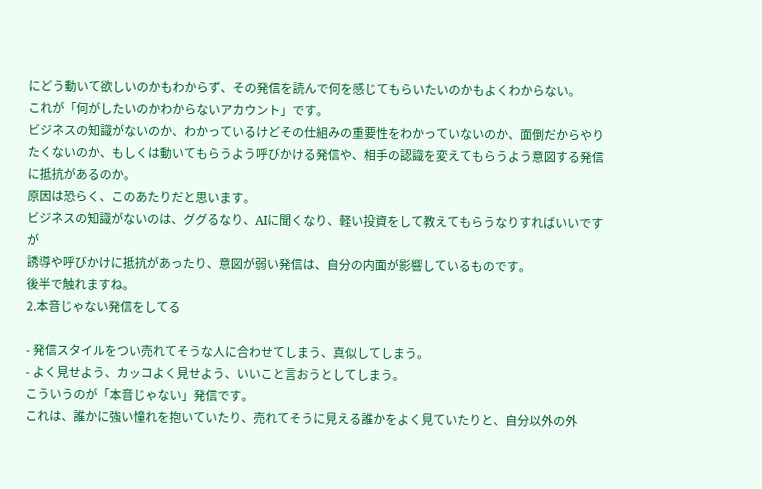にどう動いて欲しいのかもわからず、その発信を読んで何を感じてもらいたいのかもよくわからない。
これが「何がしたいのかわからないアカウント」です。
ビジネスの知識がないのか、わかっているけどその仕組みの重要性をわかっていないのか、面倒だからやりたくないのか、もしくは動いてもらうよう呼びかける発信や、相手の認識を変えてもらうよう意図する発信に抵抗があるのか。
原因は恐らく、このあたりだと思います。
ビジネスの知識がないのは、ググるなり、AIに聞くなり、軽い投資をして教えてもらうなりすればいいですが
誘導や呼びかけに抵抗があったり、意図が弱い発信は、自分の内面が影響しているものです。
後半で触れますね。
2.本音じゃない発信をしてる

- 発信スタイルをつい売れてそうな人に合わせてしまう、真似してしまう。
- よく見せよう、カッコよく見せよう、いいこと言おうとしてしまう。
こういうのが「本音じゃない」発信です。
これは、誰かに強い憧れを抱いていたり、売れてそうに見える誰かをよく見ていたりと、自分以外の外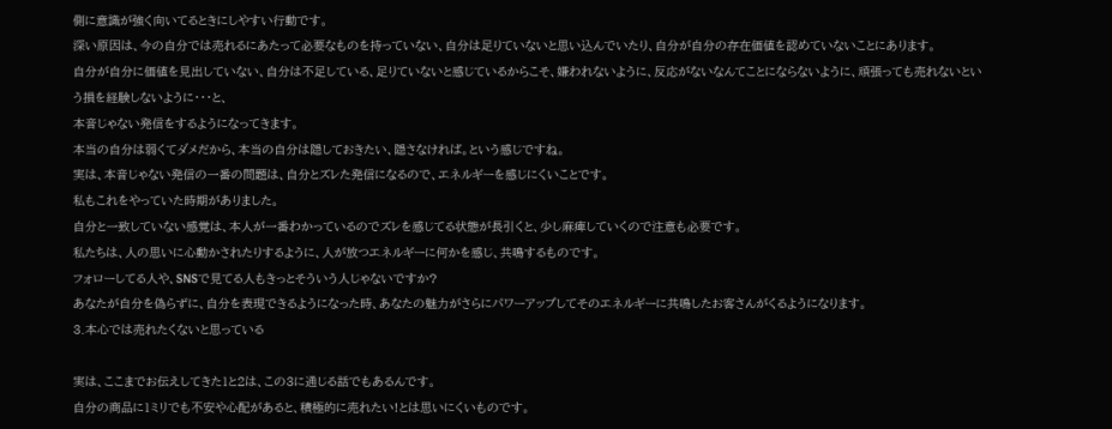側に意識が強く向いてるときにしやすい行動です。
深い原因は、今の自分では売れるにあたって必要なものを持っていない、自分は足りていないと思い込んでいたり、自分が自分の存在価値を認めていないことにあります。
自分が自分に価値を見出していない、自分は不足している、足りていないと感じているからこそ、嫌われないように、反応がないなんてことにならないように、頑張っても売れないという損を経験しないように・・・と、
本音じゃない発信をするようになってきます。
本当の自分は弱くてダメだから、本当の自分は隠しておきたい、隠さなければ。という感じですね。
実は、本音じゃない発信の一番の問題は、自分とズレた発信になるので、エネルギーを感じにくいことです。
私もこれをやっていた時期がありました。
自分と一致していない感覚は、本人が一番わかっているのでズレを感じてる状態が長引くと、少し麻痺していくので注意も必要です。
私たちは、人の思いに心動かされたりするように、人が放つエネルギーに何かを感じ、共鳴するものです。
フォローしてる人や、SNSで見てる人もきっとそういう人じゃないですか?
あなたが自分を偽らずに、自分を表現できるようになった時、あなたの魅力がさらにパワーアップしてそのエネルギーに共鳴したお客さんがくるようになります。
3.本心では売れたくないと思っている

実は、ここまでお伝えしてきた1と2は、この3に通じる話でもあるんです。
自分の商品に1ミリでも不安や心配があると、積極的に売れたい!とは思いにくいものです。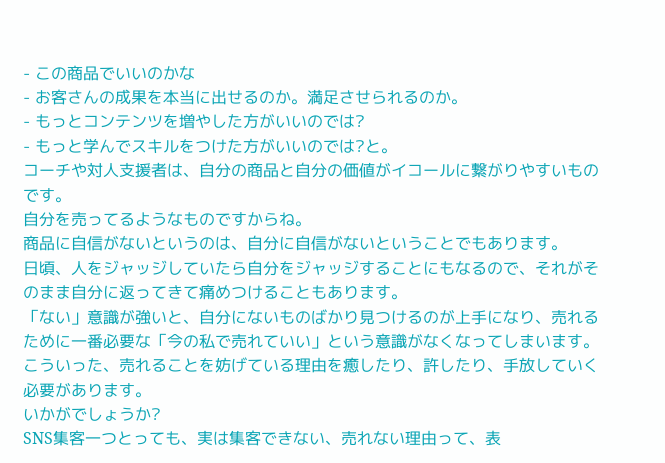- この商品でいいのかな
- お客さんの成果を本当に出せるのか。満足させられるのか。
- もっとコンテンツを増やした方がいいのでは?
- もっと学んでスキルをつけた方がいいのでは?と。
コーチや対人支援者は、自分の商品と自分の価値がイコールに繋がりやすいものです。
自分を売ってるようなものですからね。
商品に自信がないというのは、自分に自信がないということでもあります。
日頃、人をジャッジしていたら自分をジャッジすることにもなるので、それがそのまま自分に返ってきて痛めつけることもあります。
「ない」意識が強いと、自分にないものばかり見つけるのが上手になり、売れるために一番必要な「今の私で売れていい」という意識がなくなってしまいます。
こういった、売れることを妨げている理由を癒したり、許したり、手放していく必要があります。
いかがでしょうか?
SNS集客一つとっても、実は集客できない、売れない理由って、表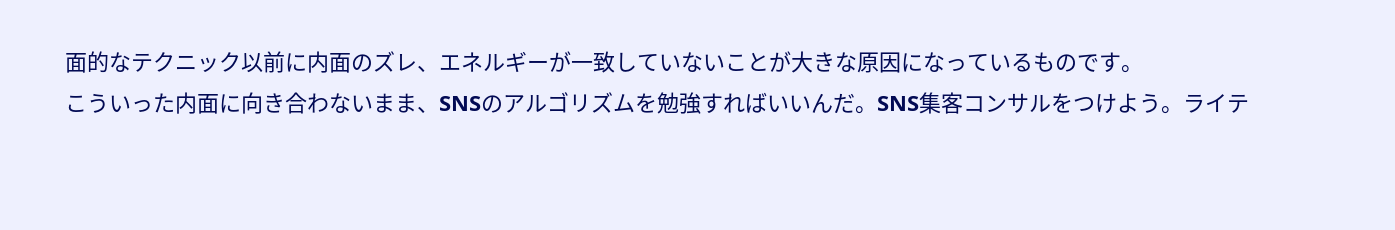面的なテクニック以前に内面のズレ、エネルギーが一致していないことが大きな原因になっているものです。
こういった内面に向き合わないまま、SNSのアルゴリズムを勉強すればいいんだ。SNS集客コンサルをつけよう。ライテ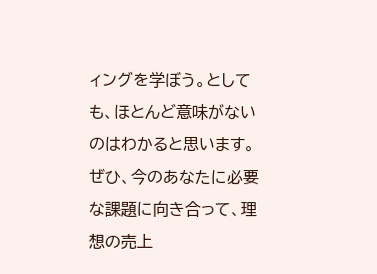ィングを学ぼう。としても、ほとんど意味がないのはわかると思います。
ぜひ、今のあなたに必要な課題に向き合って、理想の売上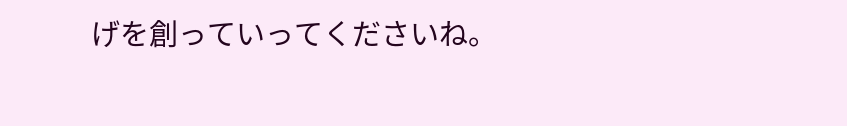げを創っていってくださいね。